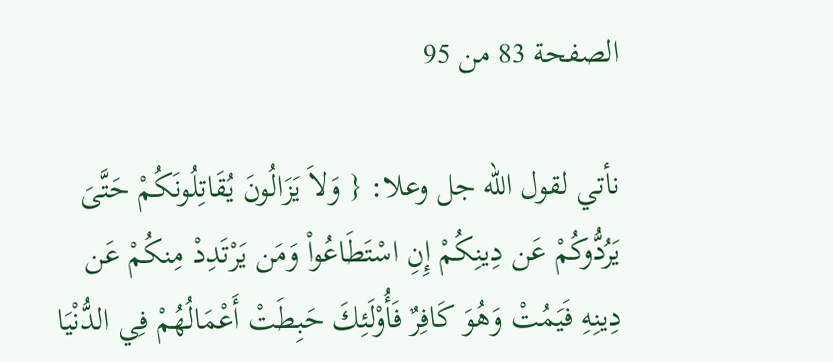الصفحة 83 من 95

نأتي لقول الله جل وعلا: { وَلاَ يَزَالُونَ يُقَاتِلُونَكُمْ حَتَّىَ يَرُدُّوكُمْ عَن دِينِكُمْ إِنِ اسْتَطَاعُواْ وَمَن يَرْتَدِدْ مِنكُمْ عَن دِينِهِ فَيَمُتْ وَهُوَ كَافِرٌ فَأُوْلَئِكَ حَبِطَتْ أَعْمَالُهُمْ فِي الدُّنْيَا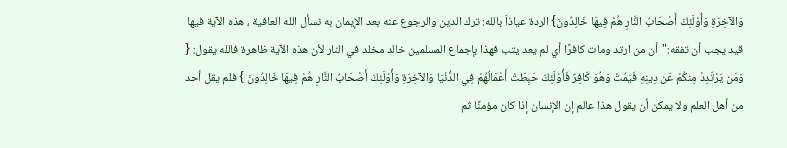وَالآخِرَةِ وَأُوْلَئِكَ أَصْحَابُ النَّارِ هُمْ فِيهَا خَالِدُونَ} الردة عياذاَ بالله: ترك الدين والرجوع عنه بعد الإيمان به نسأل الله العافية ، هذه الآية فيها قيد يجب أن تفقه:"أن من ارتد ومات كافرًا أي لم يعد يتب فهذا بإجماع المسلمين خالد مخلد في النار لأن هذه الآية ظاهرة فالله يقول: { وَمَن يَرْتَدِدْ مِنكُمْ عَن دِينِهِ فَيَمُتْ وَهُوَ كَافِرٌ فَأُوْلَئِكَ حَبِطَتْ أَعْمَالُهُمْ فِي الدُّنْيَا وَالآخِرَةِ وَأُوْلَئِكَ أَصْحَابُ النَّارِ هُمْ فِيهَا خَالِدُونَ } فلم يقل أحد من أهل العلم ولا يمكن أن يقول هذا عالم إن الإنسان إذا كان مؤمنًا ثم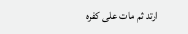ارتد ثم مات على كفره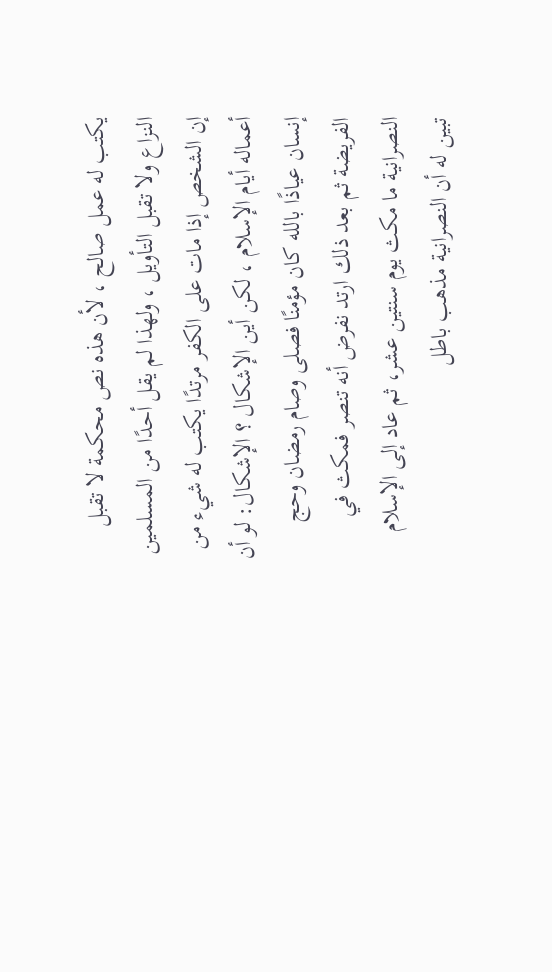يكتب له عمل صالح ، لأن هذه نص محكمة لا تقبل النزاع ولا تقبل التأويل ، ولهذا لم يقل أحدًا من المسلمين إن الشخص إذا مات على الكفر مرتدًا يكتب له شيء من أعماله أيام الإسلام ، لكن أين الإشكال ؟ الإشكال: لو أن إنسان عياذًا بالله كان مؤمنًا فصلى وصام رمضان وحج الفريضة ثم بعد ذلك ارتد نفرض أنه تنصر فمكث في النصرانية ما مكث يوم سنتين عشر، ثم عاد إلى الإسلام تبين له أن النصرانية مذهب باطل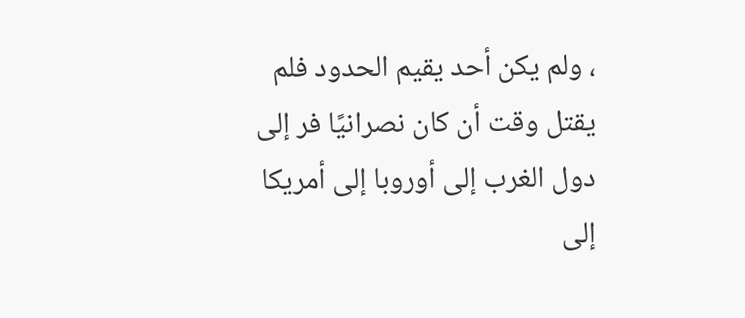، ولم يكن أحد يقيم الحدود فلم يقتل وقت أن كان نصرانيًا فر إلى دول الغرب إلى أوروبا إلى أمريكا إلى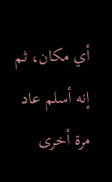أي مكان، ثم إنه أسلم عاد مرة أخرى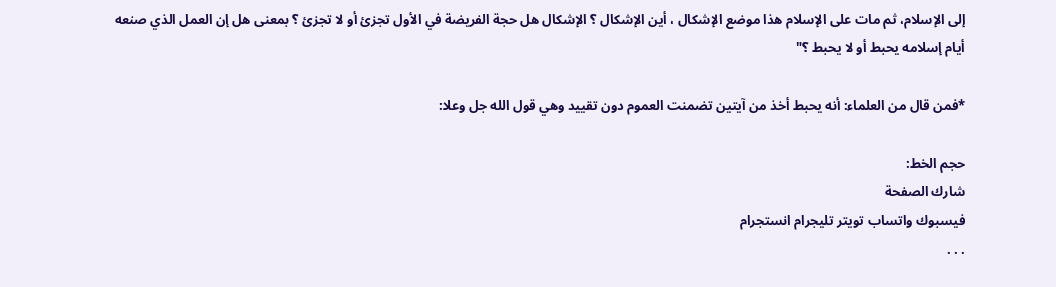إلى الإسلام، ثم مات على الإسلام هذا موضع الإشكال ، أين الإشكال ؟ الإشكال هل حجة الفريضة في الأول تجزئ أو لا تجزئ ؟ بمعنى هل إن العمل الذي صنعه أيام إسلامه يحبط أو لا يحبط ؟"

*فمن قال من العلماء: أنه يحبط أخذ من آيتين تضمنت العموم دون تقييد وهي قول الله جل وعلا:

حجم الخط:
شارك الصفحة
فيسبوك واتساب تويتر تليجرام انستجرام
. . .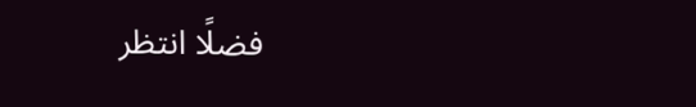فضلًا انتظر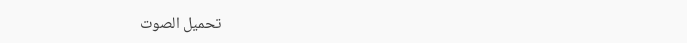تحميل الصوت